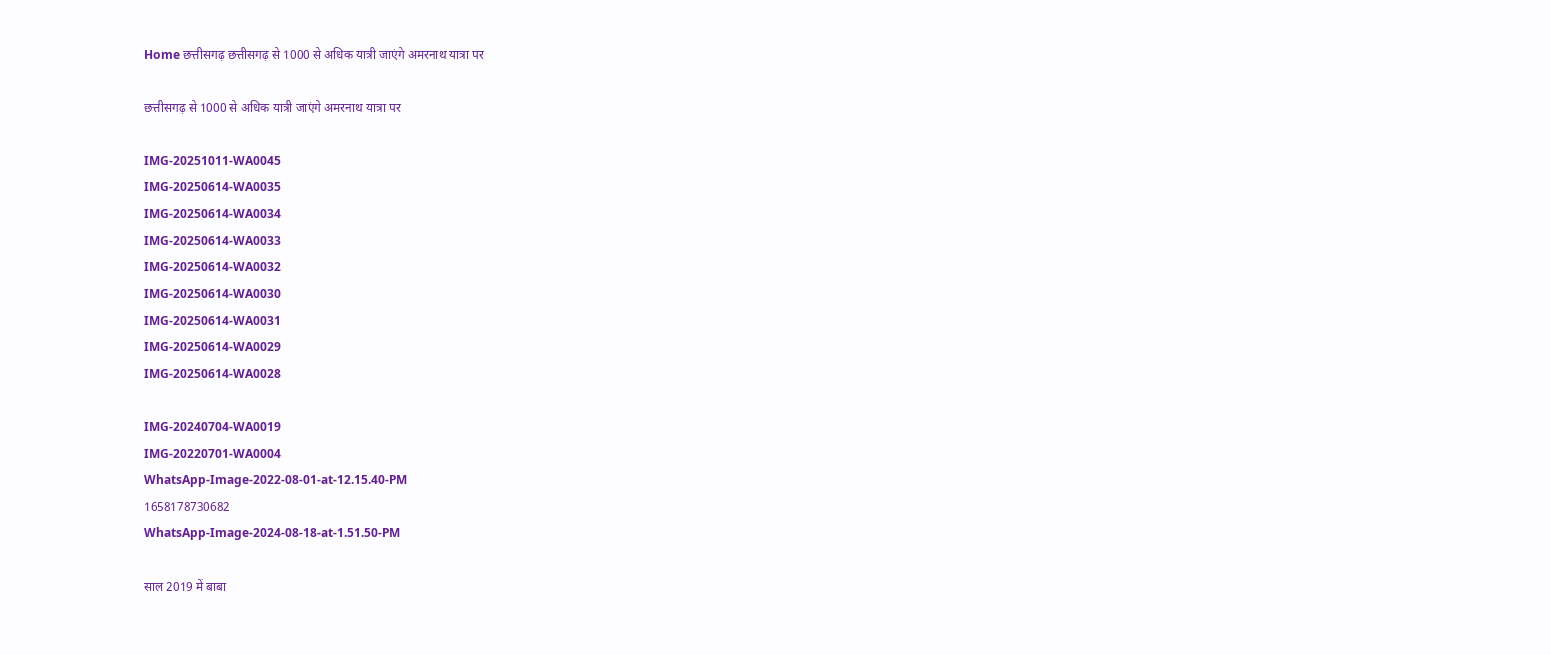Home छत्तीसगढ़ छत्तीसगढ़ से 1000 से अधिक यात्री जाएंगे अमरनाथ यात्रा पर

छत्तीसगढ़ से 1000 से अधिक यात्री जाएंगे अमरनाथ यात्रा पर

IMG-20251011-WA0045
IMG-20250614-WA0035
IMG-20250614-WA0034
IMG-20250614-WA0033
IMG-20250614-WA0032
IMG-20250614-WA0030
IMG-20250614-WA0031
IMG-20250614-WA0029
IMG-20250614-WA0028

IMG-20240704-WA0019
IMG-20220701-WA0004
WhatsApp-Image-2022-08-01-at-12.15.40-PM
1658178730682
WhatsApp-Image-2024-08-18-at-1.51.50-PM

साल 2019 में बाबा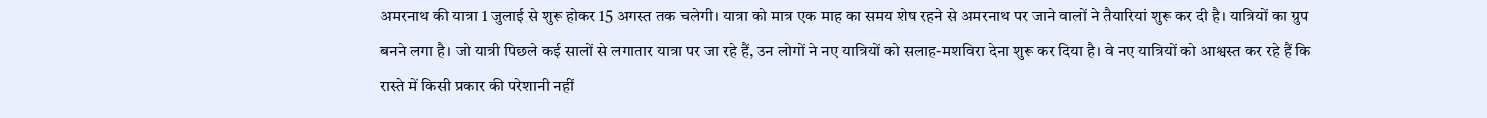अमरनाथ की यात्रा 1 जुलाई से शुरू होकर 15 अगस्त तक चलेगी। यात्रा को मात्र एक माह का समय शेष रहने से अमरनाथ पर जाने वालों ने तैयारियां शुरू कर दी है। यात्रियों का ग्रुप बनने लगा है। जो यात्री पिछले कई सालों से लगातार यात्रा पर जा रहे हैं, उन लोगों ने नए यात्रियों को सलाह-मशविरा देना शुरू कर दिया है। वे नए यात्रियों को आश्वस्त कर रहे हैं कि रास्ते में किसी प्रकार की परेशानी नहीं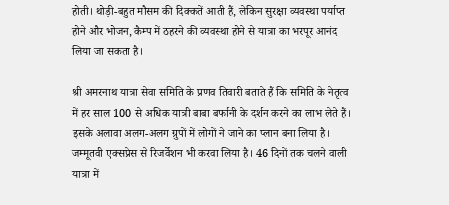होती। थोड़ी-बहुत मौसम की दिक्कतें आती हैं, लेकिन सुरक्षा व्यवस्था पर्याप्त होने और भोजन, कैम्प में ठहरने की व्यवस्था होने से यात्रा का भरपूर आनंद लिया जा सकता है।

श्री अमरनाथ यात्रा सेवा समिति के प्रणव तिवारी बताते हैं कि समिति के नेतृत्व में हर साल 100 से अधिक यात्री बाबा बर्फानी के दर्शन करने का लाभ लेते हैं। इसके अलावा अलग-अलग ग्रुपों में लोगों ने जाने का प्लान बना लिया है। जम्मूतवी एक्सप्रेस से रिजर्वेशन भी करवा लिया है। 46 दिनों तक चलने वाली यात्रा में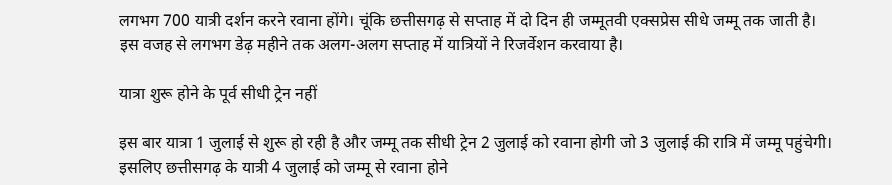लगभग 700 यात्री दर्शन करने रवाना होंगे। चूंकि छत्तीसगढ़ से सप्ताह में दो दिन ही जम्मूतवी एक्सप्रेस सीधे जम्मू तक जाती है। इस वजह से लगभग डेढ़ महीने तक अलग-अलग सप्ताह में यात्रियों ने रिजर्वेशन करवाया है।

यात्रा शुरू होने के पूर्व सीधी ट्रेन नहीं

इस बार यात्रा 1 जुलाई से शुरू हो रही है और जम्मू तक सीधी ट्रेन 2 जुलाई को रवाना होगी जो 3 जुलाई की रात्रि में जम्मू पहुंचेगी। इसलिए छत्तीसगढ़ के यात्री 4 जुलाई को जम्मू से रवाना होने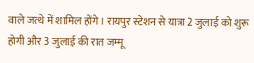वाले जत्थे में शामिल होंगे। रायपुर स्टेशन से यात्रा 2 जुलाई को शुरू होगी और 3 जुलाई की रात जम्मू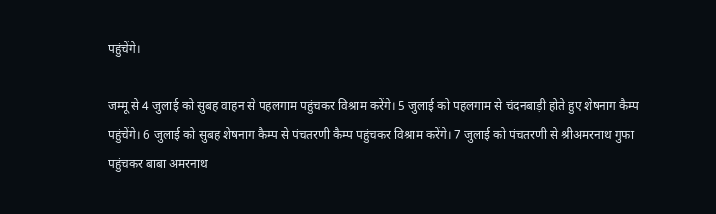पहुंचेंगे।

जम्मू से 4 जुलाई को सुबह वाहन से पहलगाम पहुंचकर विश्राम करेंगे। 5 जुलाई को पहलगाम से चंदनबाड़ी होते हुए शेषनाग कैम्प पहुंचेंगे। 6 जुलाई को सुबह शेषनाग कैम्प से पंचतरणी कैम्प पहुंचकर विश्राम करेंगे। 7 जुलाई को पंचतरणी से श्रीअमरनाथ गुफा पहुंचकर बाबा अमरनाथ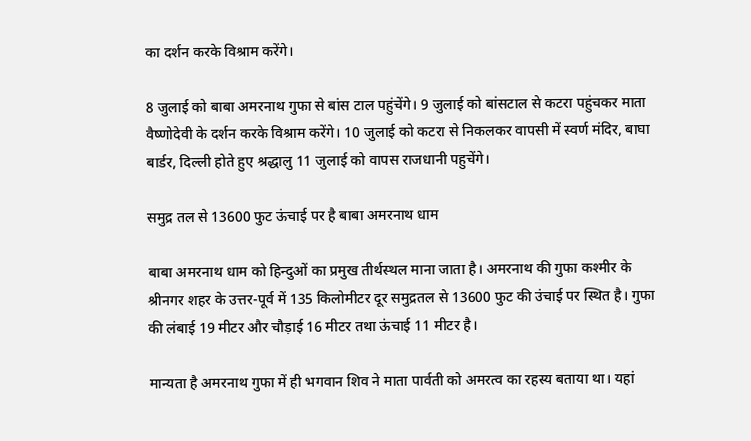का दर्शन करके विश्राम करेंगे।

8 जुलाई को बाबा अमरनाथ गुफा से बांस टाल पहुंचेंगे। 9 जुलाई को बांसटाल से कटरा पहुंचकर माता वैष्णोदेवी के दर्शन करके विश्राम करेंगे। 10 जुलाई को कटरा से निकलकर वापसी में स्वर्ण मंदिर, बाघा बार्डर, दिल्ली होते हुए श्रद्धालु 11 जुलाई को वापस राजधानी पहुचेंगे।

समुद्र तल से 13600 फुट ऊंचाई पर है बाबा अमरनाथ धाम

बाबा अमरनाथ धाम को हिन्दुओं का प्रमुख तीर्थस्थल माना जाता है। अमरनाथ की गुफा कश्मीर के श्रीनगर शहर के उत्तर-पूर्व में 135 किलोमीटर दूर समुद्रतल से 13600 फुट की उंचाई पर स्थित है। गुफा की लंबाई 19 मीटर और चौड़ाई 16 मीटर तथा ऊंचाई 11 मीटर है।

मान्यता है अमरनाथ गुफा में ही भगवान शिव ने माता पार्वती को अमरत्व का रहस्य बताया था। यहां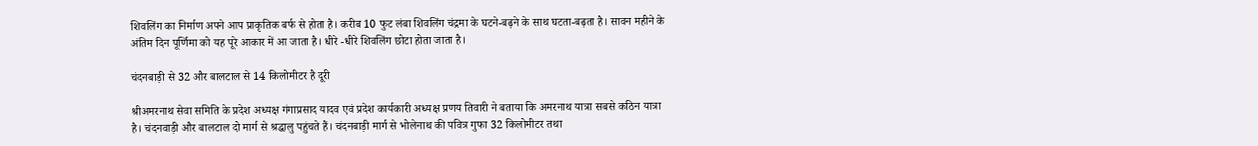शिवलिंग का निर्माण अपने आप प्राकृतिक बर्फ से होता है। करीब 10 फुट लंबा शिवलिंग चंद्रमा के घटने-बढ़ने के साथ घटता-बढ़ता है। सावन महीने के अंतिम दिन पूर्णिमा को यह पूरे आकार में आ जाता है। धीरे -धीरे शिवलिंग छोटा होता जाता है।

चंदनबाड़ी से 32 और बालटाल से 14 किलोमीटर है दूरी

श्रीअमरनाथ सेवा समिति के प्रदेश अध्यक्ष गंगाप्रसाद यादव एवं प्रदेश कार्यकारी अध्यक्ष प्रणय तिवारी ने बताया कि अमरनाथ यात्रा सबसे कठिन यात्रा है। चंदनवाड़ी और बालटाल दो मार्ग से श्रद्धालु पहुंचते हैं। चंदनबाड़ी मार्ग से भोलेनाथ की पवित्र गुफा 32 किलोमीटर तथा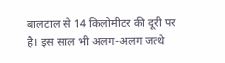बालटाल से 14 किलोमीटर की दूरी पर है। इस साल भी अलग-अलग जत्थे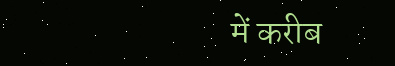में करीब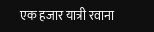एक हजार यात्री रवाना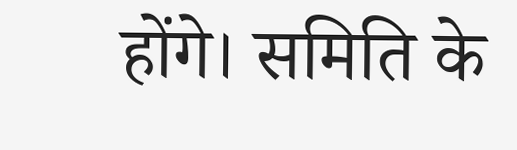होंगे। समिति के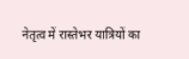नेतृत्व में रास्तेभर यात्रियों का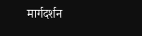मार्गदर्शन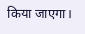किया जाएगा।